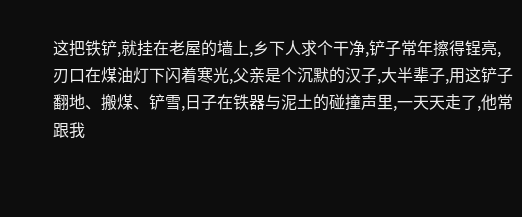这把铁铲,就挂在老屋的墙上,乡下人求个干净,铲子常年擦得锃亮,刃口在煤油灯下闪着寒光,父亲是个沉默的汉子,大半辈子,用这铲子翻地、搬煤、铲雪,日子在铁器与泥土的碰撞声里,一天天走了,他常跟我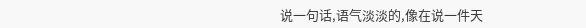说一句话,语气淡淡的,像在说一件天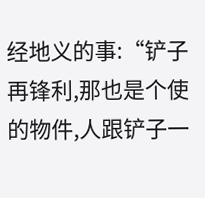经地义的事:“铲子再锋利,那也是个使的物件,人跟铲子一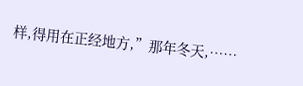样,得用在正经地方,”那年冬天,……